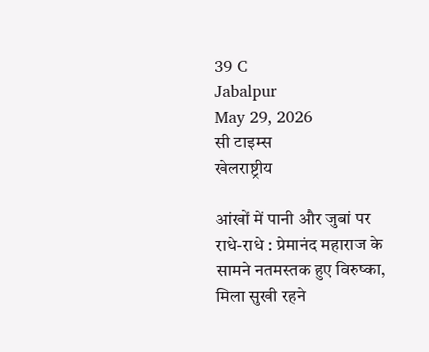39 C
Jabalpur
May 29, 2026
सी टाइम्स
खेलराष्ट्रीय

आंखों में पानी और जुबां पर राधे-राधे : प्रेमानंद महाराज के सामने नतमस्तक हुए विरुष्का, मिला सुखी रहने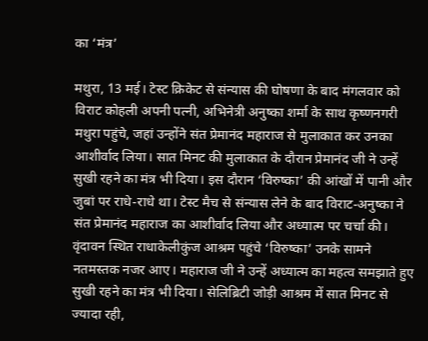का ‘मंत्र’

मथुरा, 13 मई। टेस्ट क्रिकेट से संन्यास की घोषणा के बाद मंगलवार को विराट कोहली अपनी पत्नी, अभिनेत्री अनुष्का शर्मा के साथ कृष्णनगरी मथुरा पहुंचे, जहां उन्होंने संत प्रेमानंद महाराज से मुलाकात कर उनका आशीर्वाद लिया। सात मिनट की मुलाकात के दौरान प्रेमानंद जी ने उन्हें सुखी रहने का मंत्र भी दिया। इस दौरान ‘विरुष्का’ की आंखों में पानी और जुबां पर राधे-राधे था। टेस्ट मैच से संन्यास लेने के बाद विराट-अनुष्का ने संत प्रेमानंद महाराज का आशीर्वाद लिया और अध्यात्म पर चर्चा की। वृंदावन स्थित राधाकेलीकुंज आश्रम पहुंचे ‘विरुष्का’ उनके सामने नतमस्तक नजर आए। महाराज जी ने उन्हें अध्यात्म का महत्व समझाते हुए सुखी रहने का मंत्र भी दिया। सेलिब्रिटी जोड़ी आश्रम में सात मिनट से ज्यादा रही,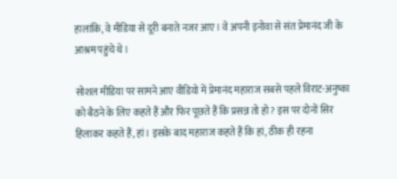हालांकि, वे मीडिया से दूरी बनाते नजर आए। वे अपनी इनोवा से संत प्रेमानंद जी के आश्रम पहुंचे थे।

सोशल मीडिया पर सामने आए वीडियो में प्रेमानंद महाराज सबसे पहले विराट-अनुष्का को बैठने के लिए कहते हैं और फिर पूछते हैं कि प्रसन्न तो हो? इस पर दोनों सिर हिलाकर कहते हैं, हां। इसके बाद महाराज कहते हैं कि हां, ठीक ही रहना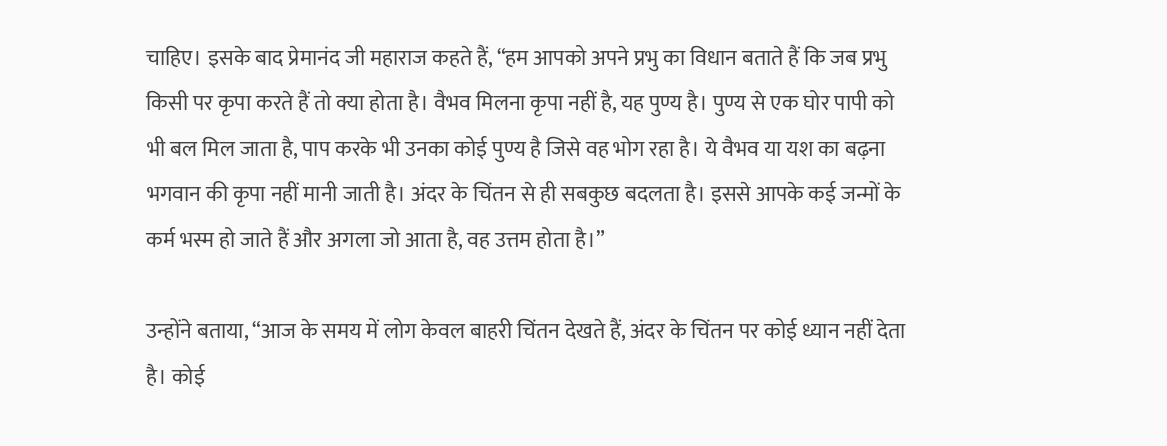चाहिए। इसके बाद प्रेमानंद जी महाराज कहते हैं, “हम आपको अपने प्रभु का विधान बताते हैं कि जब प्रभु किसी पर कृपा करते हैं तो क्या होता है। वैभव मिलना कृपा नहीं है, यह पुण्य है। पुण्य से एक घोर पापी को भी बल मिल जाता है, पाप करके भी उनका कोई पुण्य है जिसे वह भोग रहा है। ये वैभव या यश का बढ़ना भगवान की कृपा नहीं मानी जाती है। अंदर के चिंतन से ही सबकुछ बदलता है। इससे आपके कई जन्मों के कर्म भस्म हो जाते हैं और अगला जो आता है, वह उत्तम होता है।”

उन्होंने बताया, “आज के समय में लोग केवल बाहरी चिंतन देखते हैं, अंदर के चिंतन पर कोई ध्यान नहीं देता है। कोई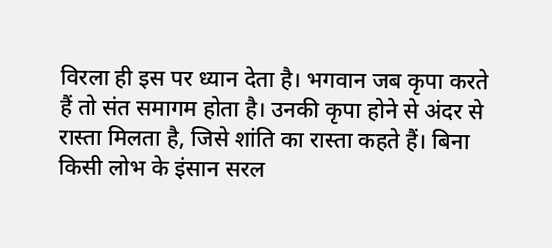विरला ही इस पर ध्यान देता है। भगवान जब कृपा करते हैं तो संत समागम होता है। उनकी कृपा होने से अंदर से रास्ता मिलता है, जिसे शांति का रास्ता कहते हैं। बिना किसी लोभ के इंसान सरल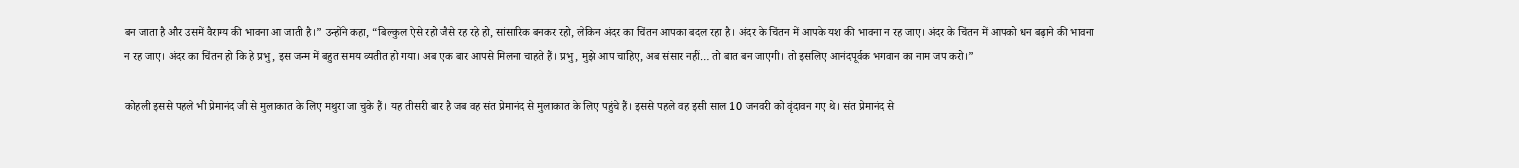बन जाता है और उसमें वैराग्य की भावना आ जाती है।” उन्होंने कहा, “बिल्कुल ऐसे रहो जैसे रह रहे हो, सांसारिक बनकर रहो, लेकिन अंदर का चिंतन आपका बदल रहा है। अंदर के चिंतन में आपके यश की भावना न रह जाए। अंदर के चिंतन में आपको धन बढ़ाने की भावना न रह जाए। अंदर का चिंतन हो कि हे प्रभु, इस जन्म में बहुत समय व्यतीत हो गया। अब एक बार आपसे मिलना चाहते हैं। प्रभु, मुझे आप चाहिए, अब संसार नहीं… तो बात बन जाएगी। तो इसलिए आनंदपूर्वक भगवान का नाम जप करो।”

कोहली इससे पहले भी प्रेमानंद जी से मुलाकात के लिए मथुरा जा चुके हैं। यह तीसरी बार है जब वह संत प्रेमानंद से मुलाकात के लिए पहुंचे हैं। इससे पहले वह इसी साल 10 जनवरी को वृंदावन गए थे। संत प्रेमानंद से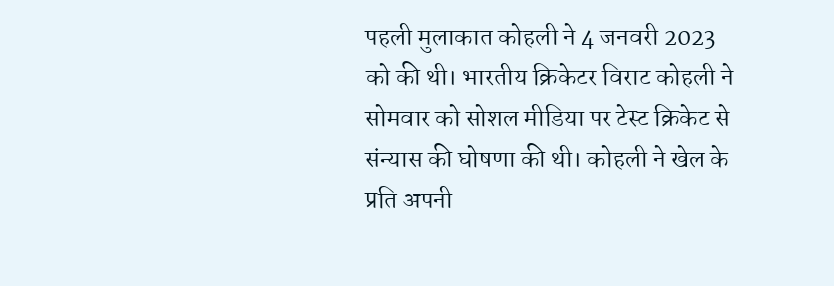पहली मुलाकात कोहली ने 4 जनवरी 2023 को की थी। भारतीय क्रिकेटर विराट कोहली ने सोमवार को सोशल मीडिया पर टेस्ट क्रिकेट से संन्यास की घोषणा की थी। कोहली ने खेल के प्रति अपनी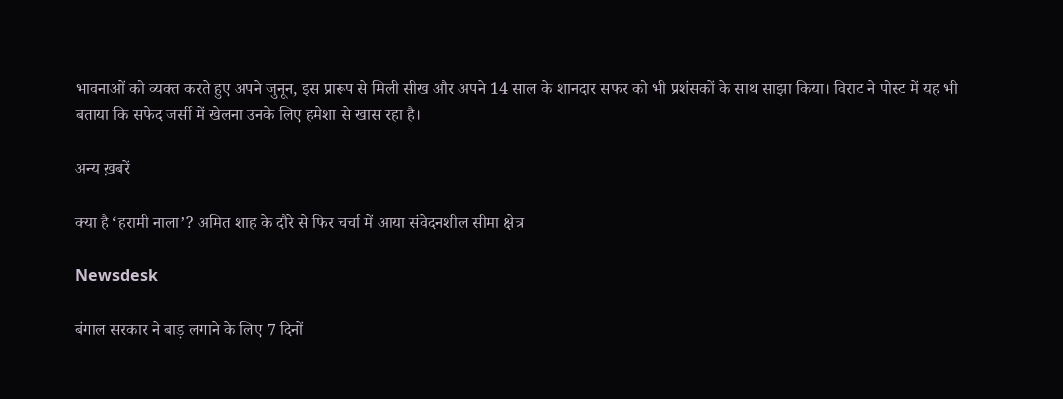भावनाओं को व्यक्त करते हुए अपने जुनून, इस प्रारूप से मिली सीख और अपने 14 साल के शानदार सफर को भी प्रशंसकों के साथ साझा किया। विराट ने पोस्ट में यह भी बताया कि सफेद जर्सी में खेलना उनके लिए हमेशा से खास रहा है।

अन्य ख़बरें

क्या है ‘हरामी नाला’? अमित शाह के दौरे से फिर चर्चा में आया संवेदनशील सीमा क्षेत्र

Newsdesk

बंगाल सरकार ने बाड़ लगाने के लिए 7 दिनों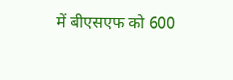में बीएसएफ को 600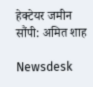हेक्टेयर जमीन सौंपी: अमित शाह

Newsdesk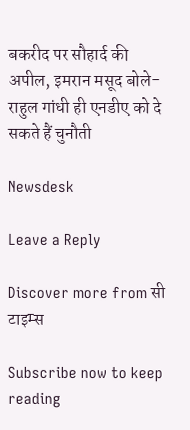बकरीद पर सौहार्द की अपील, इमरान मसूद बोले- राहुल गांधी ही एनडीए को दे सकते हैं चुनौती

Newsdesk

Leave a Reply

Discover more from सी टाइम्स

Subscribe now to keep reading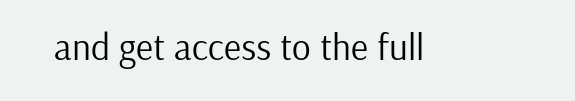and get access to the full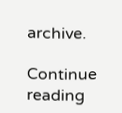archive.

Continue reading